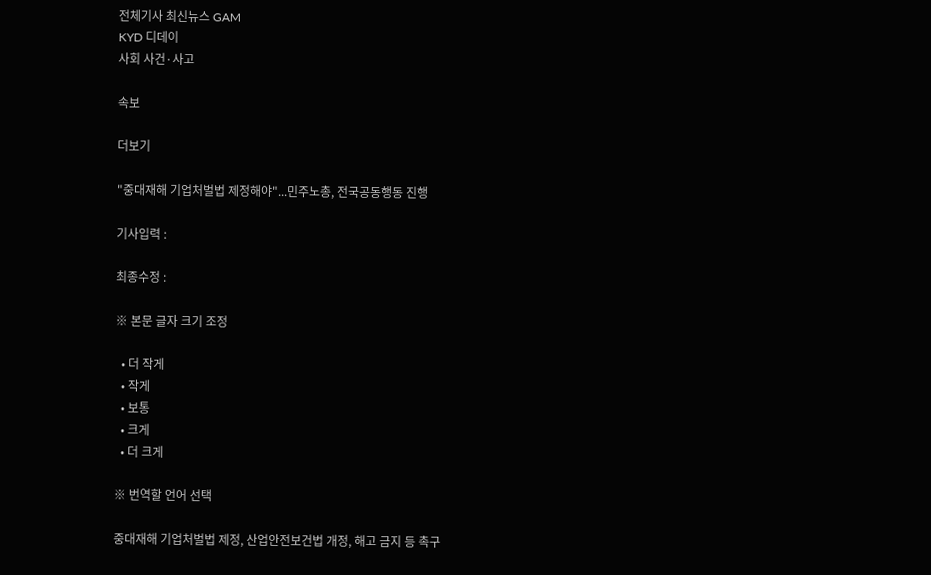전체기사 최신뉴스 GAM
KYD 디데이
사회 사건·사고

속보

더보기

"중대재해 기업처벌법 제정해야"...민주노총, 전국공동행동 진행

기사입력 :

최종수정 :

※ 본문 글자 크기 조정

  • 더 작게
  • 작게
  • 보통
  • 크게
  • 더 크게

※ 번역할 언어 선택

중대재해 기업처벌법 제정, 산업안전보건법 개정, 해고 금지 등 촉구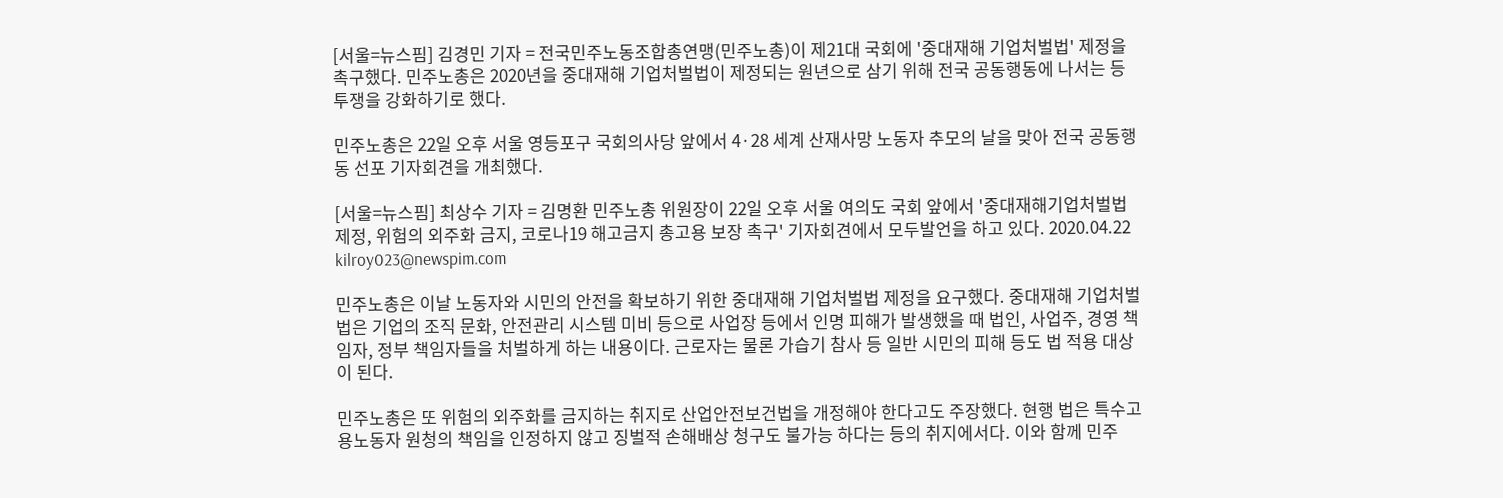[서울=뉴스핌] 김경민 기자 = 전국민주노동조합총연맹(민주노총)이 제21대 국회에 '중대재해 기업처벌법' 제정을 촉구했다. 민주노총은 2020년을 중대재해 기업처벌법이 제정되는 원년으로 삼기 위해 전국 공동행동에 나서는 등 투쟁을 강화하기로 했다.

민주노총은 22일 오후 서울 영등포구 국회의사당 앞에서 4·28 세계 산재사망 노동자 추모의 날을 맞아 전국 공동행동 선포 기자회견을 개최했다.

[서울=뉴스핌] 최상수 기자 = 김명환 민주노총 위원장이 22일 오후 서울 여의도 국회 앞에서 '중대재해기업처벌법 제정, 위험의 외주화 금지, 코로나19 해고금지 총고용 보장 촉구' 기자회견에서 모두발언을 하고 있다. 2020.04.22 kilroy023@newspim.com

민주노총은 이날 노동자와 시민의 안전을 확보하기 위한 중대재해 기업처벌법 제정을 요구했다. 중대재해 기업처벌법은 기업의 조직 문화, 안전관리 시스템 미비 등으로 사업장 등에서 인명 피해가 발생했을 때 법인, 사업주, 경영 책임자, 정부 책임자들을 처벌하게 하는 내용이다. 근로자는 물론 가습기 참사 등 일반 시민의 피해 등도 법 적용 대상이 된다.

민주노총은 또 위험의 외주화를 금지하는 취지로 산업안전보건법을 개정해야 한다고도 주장했다. 현행 법은 특수고용노동자 원청의 책임을 인정하지 않고 징벌적 손해배상 청구도 불가능 하다는 등의 취지에서다. 이와 함께 민주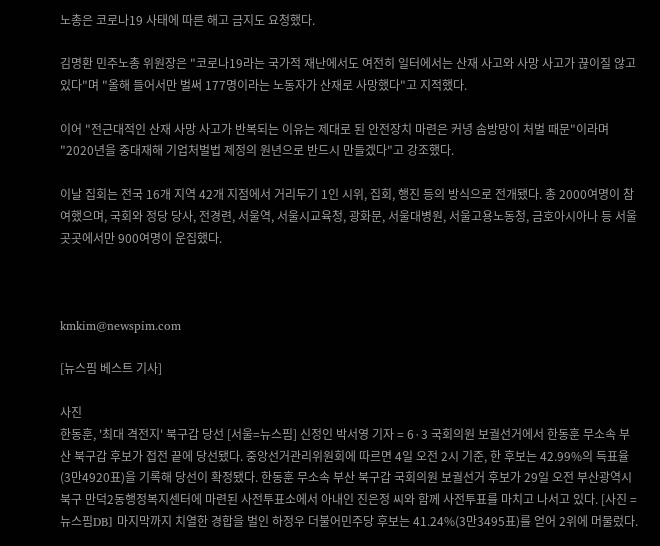노총은 코로나19 사태에 따른 해고 금지도 요청했다.

김명환 민주노총 위원장은 "코로나19라는 국가적 재난에서도 여전히 일터에서는 산재 사고와 사망 사고가 끊이질 않고 있다"며 "올해 들어서만 벌써 177명이라는 노동자가 산재로 사망했다"고 지적했다.

이어 "전근대적인 산재 사망 사고가 반복되는 이유는 제대로 된 안전장치 마련은 커녕 솜방망이 처벌 때문"이라며 "2020년을 중대재해 기업처벌법 제정의 원년으로 반드시 만들겠다"고 강조했다.

이날 집회는 전국 16개 지역 42개 지점에서 거리두기 1인 시위, 집회, 행진 등의 방식으로 전개됐다. 총 2000여명이 참여했으며, 국회와 정당 당사, 전경련, 서울역, 서울시교육청, 광화문, 서울대병원, 서울고용노동청, 금호아시아나 등 서울 곳곳에서만 900여명이 운집했다.



kmkim@newspim.com

[뉴스핌 베스트 기사]

사진
한동훈, '최대 격전지' 북구갑 당선 [서울=뉴스핌] 신정인 박서영 기자 = 6·3 국회의원 보궐선거에서 한동훈 무소속 부산 북구갑 후보가 접전 끝에 당선됐다. 중앙선거관리위원회에 따르면 4일 오전 2시 기준, 한 후보는 42.99%의 득표율(3만4920표)을 기록해 당선이 확정됐다. 한동훈 무소속 부산 북구갑 국회의원 보궐선거 후보가 29일 오전 부산광역시 북구 만덕2동행정복지센터에 마련된 사전투표소에서 아내인 진은정 씨와 함께 사전투표를 마치고 나서고 있다. [사진 = 뉴스핌DB] 마지막까지 치열한 경합을 벌인 하정우 더불어민주당 후보는 41.24%(3만3495표)를 얻어 2위에 머물렀다.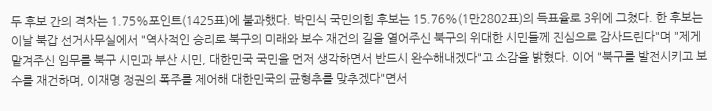두 후보 간의 격차는 1.75%포인트(1425표)에 불과했다. 박민식 국민의힘 후보는 15.76%(1만2802표)의 득표율로 3위에 그쳤다. 한 후보는 이날 북갑 선거사무실에서 "역사적인 승리로 북구의 미래와 보수 재건의 길을 열어주신 북구의 위대한 시민들께 진심으로 감사드린다"며 "제게 맡겨주신 임무를 북구 시민과 부산 시민, 대한민국 국민을 먼저 생각하면서 반드시 완수해내겠다"고 소감을 밝혔다. 이어 "북구를 발전시키고 보수를 재건하며, 이재명 정권의 폭주를 제어해 대한민국의 균형추를 맞추겠다"면서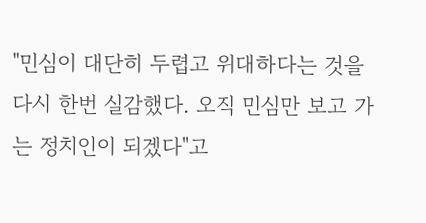"민심이 대단히 두렵고 위대하다는 것을 다시 한번 실감했다. 오직 민심만 보고 가는 정치인이 되겠다"고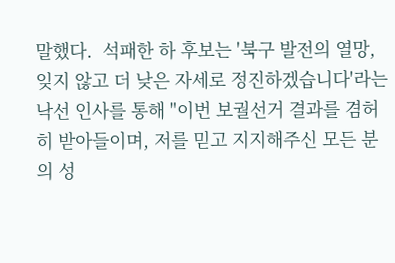말했다.  석패한 하 후보는 '북구 발전의 열망, 잊지 않고 더 낮은 자세로 정진하겠습니다'라는 낙선 인사를 통해 "이번 보궐선거 결과를 겸허히 받아들이며, 저를 믿고 지지해주신 모든 분의 성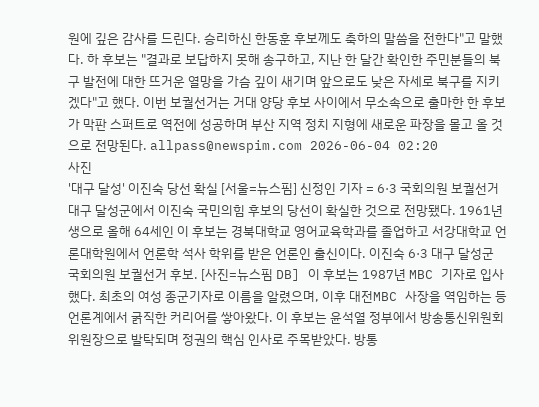원에 깊은 감사를 드린다. 승리하신 한동훈 후보께도 축하의 말씀을 전한다"고 말했다. 하 후보는 "결과로 보답하지 못해 송구하고, 지난 한 달간 확인한 주민분들의 북구 발전에 대한 뜨거운 열망을 가슴 깊이 새기며 앞으로도 낮은 자세로 북구를 지키겠다"고 했다. 이번 보궐선거는 거대 양당 후보 사이에서 무소속으로 출마한 한 후보가 막판 스퍼트로 역전에 성공하며 부산 지역 정치 지형에 새로운 파장을 몰고 올 것으로 전망된다. allpass@newspim.com 2026-06-04 02:20
사진
'대구 달성' 이진숙 당선 확실 [서울=뉴스핌] 신정인 기자 = 6·3 국회의원 보궐선거 대구 달성군에서 이진숙 국민의힘 후보의 당선이 확실한 것으로 전망됐다. 1961년생으로 올해 64세인 이 후보는 경북대학교 영어교육학과를 졸업하고 서강대학교 언론대학원에서 언론학 석사 학위를 받은 언론인 출신이다. 이진숙 6·3 대구 달성군 국회의원 보궐선거 후보. [사진=뉴스핌 DB] 이 후보는 1987년 MBC 기자로 입사했다. 최초의 여성 종군기자로 이름을 알렸으며, 이후 대전MBC 사장을 역임하는 등 언론계에서 굵직한 커리어를 쌓아왔다. 이 후보는 윤석열 정부에서 방송통신위원회 위원장으로 발탁되며 정권의 핵심 인사로 주목받았다. 방통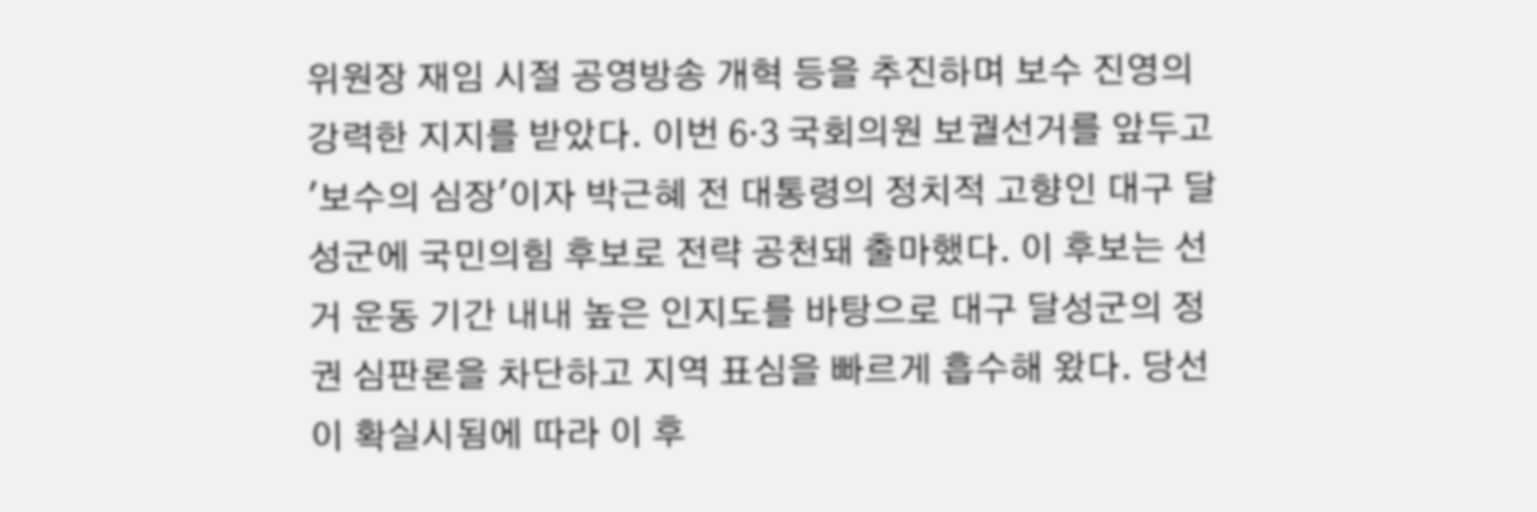위원장 재임 시절 공영방송 개혁 등을 추진하며 보수 진영의 강력한 지지를 받았다. 이번 6·3 국회의원 보궐선거를 앞두고 '보수의 심장'이자 박근혜 전 대통령의 정치적 고향인 대구 달성군에 국민의힘 후보로 전략 공천돼 출마했다. 이 후보는 선거 운동 기간 내내 높은 인지도를 바탕으로 대구 달성군의 정권 심판론을 차단하고 지역 표심을 빠르게 흡수해 왔다. 당선이 확실시됨에 따라 이 후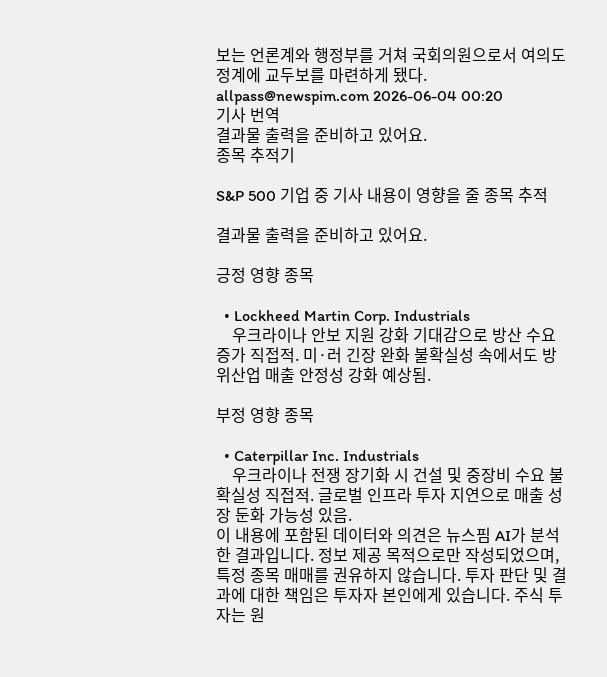보는 언론계와 행정부를 거쳐 국회의원으로서 여의도 정계에 교두보를 마련하게 됐다. allpass@newspim.com 2026-06-04 00:20
기사 번역
결과물 출력을 준비하고 있어요.
종목 추적기

S&P 500 기업 중 기사 내용이 영향을 줄 종목 추적

결과물 출력을 준비하고 있어요.

긍정 영향 종목

  • Lockheed Martin Corp. Industrials
    우크라이나 안보 지원 강화 기대감으로 방산 수요 증가 직접적. 미·러 긴장 완화 불확실성 속에서도 방위산업 매출 안정성 강화 예상됨.

부정 영향 종목

  • Caterpillar Inc. Industrials
    우크라이나 전쟁 장기화 시 건설 및 중장비 수요 불확실성 직접적. 글로벌 인프라 투자 지연으로 매출 성장 둔화 가능성 있음.
이 내용에 포함된 데이터와 의견은 뉴스핌 AI가 분석한 결과입니다. 정보 제공 목적으로만 작성되었으며, 특정 종목 매매를 권유하지 않습니다. 투자 판단 및 결과에 대한 책임은 투자자 본인에게 있습니다. 주식 투자는 원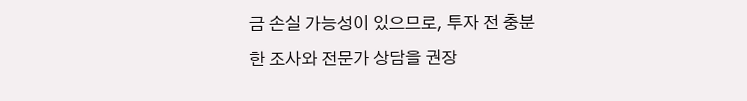금 손실 가능성이 있으므로, 투자 전 충분한 조사와 전문가 상담을 권장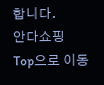합니다.
안다쇼핑
Top으로 이동